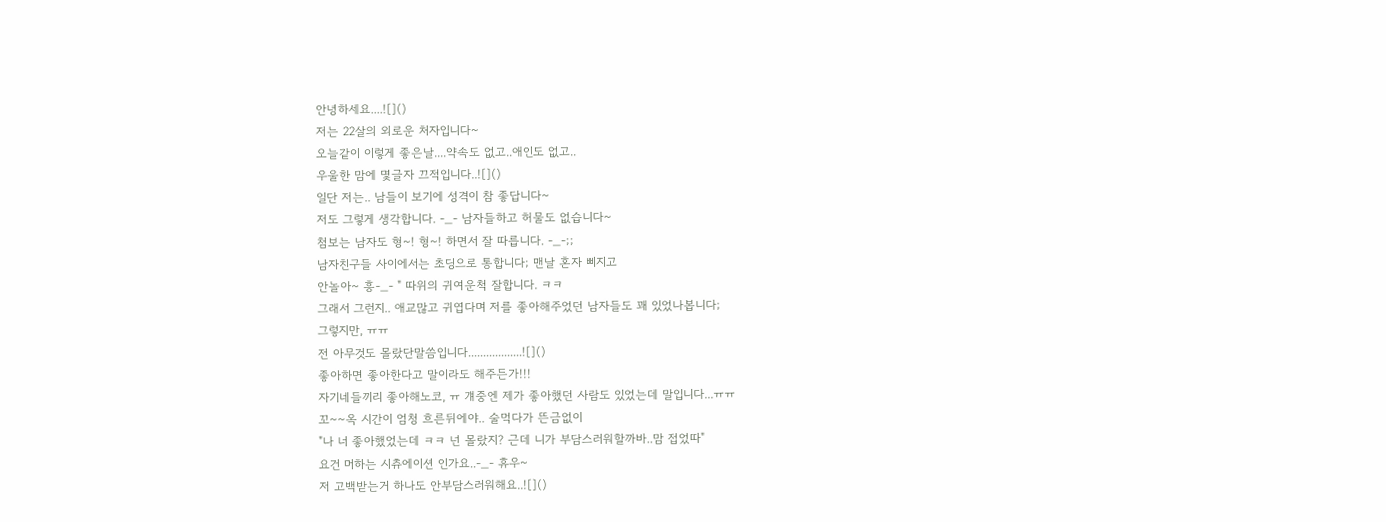안녕하세요....![]()
저는 22살의 외로운 처자입니다~
오늘같이 이렇게 좋은날....약속도 없고..애인도 없고..
우울한 맘에 몇글자 끄적입니다..![]()
일단 저는.. 남들이 보기에 성격이 참 좋답니다~
저도 그렇게 생각합니다. -_- 남자들하고 허물도 없습니다~
첨보는 남자도 형~! 형~! 하면서 잘 따릅니다. -_-;;
남자친구들 사이에서는 초딩으로 통합니다; 맨날 혼자 삐지고
안놀아~ 흥-_- " 따위의 귀여운척 잘합니다. ㅋㅋ
그래서 그런지.. 애교많고 귀엽다며 저를 좋아해주었던 남자들도 꽤 있었나봅니다;
그렇지만, ㅠㅠ
전 아무것도 몰랐단말씀입니다..................![]()
좋아하면 좋아한다고 말이라도 해주든가!!!
자기네들끼리 좋아해노코, ㅠ 걔중엔 제가 좋아했던 사람도 있었는데 말입니다...ㅠㅠ
꼬~~옥 시간이 엄청 흐른뒤에야.. 술먹다가 뜬금없이
"나 너 좋아했었는데 ㅋㅋ 넌 몰랐지? 근데 니가 부담스러워할까바..맘 접었따"
요건 머하는 시츄에이션 인가요..-_- 휴우~
저 고백받는거 하나도 안부담스러워해요..![]()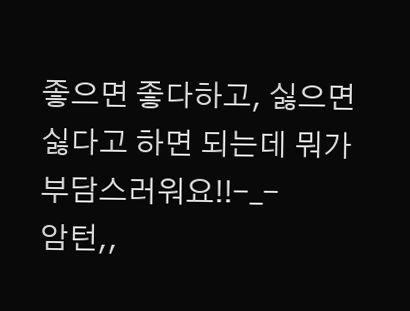좋으면 좋다하고, 싫으면 싫다고 하면 되는데 뭐가 부담스러워요!!-_-
암턴,,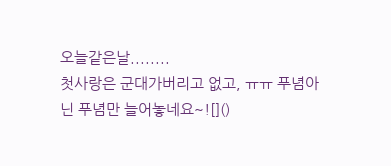오늘같은날........
첫사랑은 군대가버리고 없고, ㅠㅠ 푸념아닌 푸념만 늘어놓네요~![]()